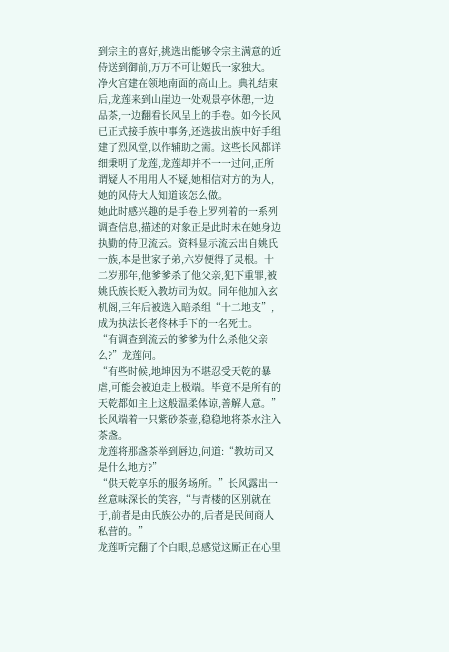到宗主的喜好,挑选出能够令宗主满意的近侍送到御前,万万不可让姬氏一家独大。
净火宫建在领地南面的高山上。典礼结束后,龙莲来到山崖边一处观景亭休憩,一边品茶,一边翻看长风呈上的手卷。如今长风已正式接手族中事务,还选拔出族中好手组建了烈风堂,以作辅助之需。这些长风都详细秉明了龙莲,龙莲却并不一一过问,正所谓疑人不用用人不疑,她相信对方的为人,她的风侍大人知道该怎么做。
她此时感兴趣的是手卷上罗列着的一系列调查信息,描述的对象正是此时未在她身边执勤的侍卫流云。资料显示流云出自姚氏一族,本是世家子弟,六岁便得了灵根。十二岁那年,他爹爹杀了他父亲,犯下重罪,被姚氏族长贬入教坊司为奴。同年他加入玄机阁,三年后被选入暗杀组“十二地支”,成为执法长老佟林手下的一名死士。
“有调查到流云的爹爹为什么杀他父亲么?”龙莲问。
“有些时候,地坤因为不堪忍受天乾的暴虐,可能会被迫走上极端。毕竟不是所有的天乾都如主上这般温柔体谅,善解人意。”长风端着一只紫砂茶壶,稳稳地将茶水注入茶盏。
龙莲将那盏茶举到唇边,问道:“教坊司又是什么地方?”
“供天乾享乐的服务场所。”长风露出一丝意味深长的笑容,“与青楼的区别就在于,前者是由氏族公办的,后者是民间商人私营的。”
龙莲听完翻了个白眼,总感觉这厮正在心里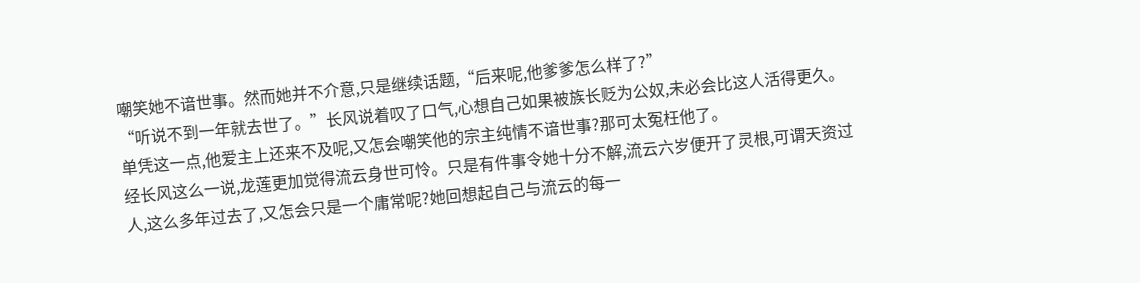嘲笑她不谙世事。然而她并不介意,只是继续话题,“后来呢,他爹爹怎么样了?”
“听说不到一年就去世了。”长风说着叹了口气,心想自己如果被族长贬为公奴,未必会比这人活得更久。单凭这一点,他爱主上还来不及呢,又怎会嘲笑他的宗主纯情不谙世事?那可太冤枉他了。
经长风这么一说,龙莲更加觉得流云身世可怜。只是有件事令她十分不解,流云六岁便开了灵根,可谓天资过人,这么多年过去了,又怎会只是一个庸常呢?她回想起自己与流云的每一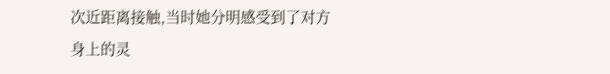次近距离接触,当时她分明感受到了对方身上的灵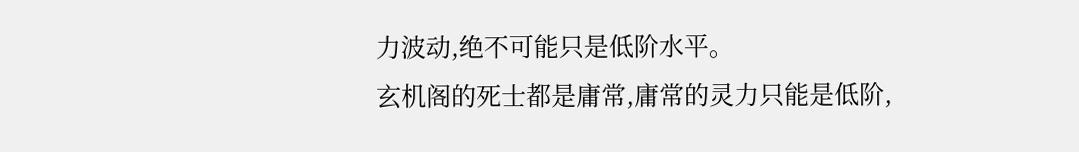力波动,绝不可能只是低阶水平。
玄机阁的死士都是庸常,庸常的灵力只能是低阶,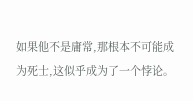如果他不是庸常,那根本不可能成为死士,这似乎成为了一个悖论。